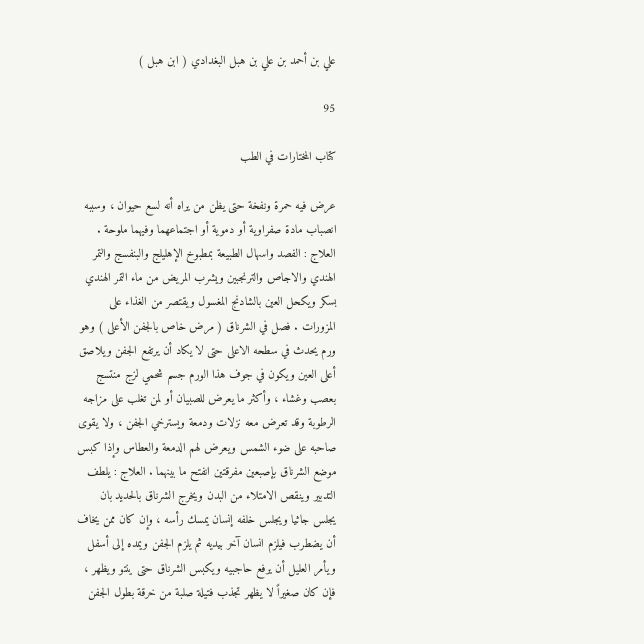علي بن أحمد بن علي بن هبل البغدادي ( ابن هبل )

95

كتاب المختارات في الطب

عرض فيه حمرة ونفخة حتى يظن من يراه أنه لسع حيوان ، وسببه انصباب مادة صفراوية أو دموية أو اجتماعهما وفيهما ملوحة . العلاج : الفصد واسهال الطبيعة بمطبوخ الإهليلج والبنفسج والتمر الهندي والاجاص والترنجبين ويشرب المريض من ماء التمر الهندي بسكر ويكحل العين بالشادنج المغسول ويقتصر من الغذاء على المزورات . فصل في الشرناق ( مرض خاص بالجفن الأعلى ) وهو ورم يحدث في سطحه الاعلى حتى لا يكاد أن يرتفع الجفن ويلاصق أعلى العين ويكون في جوف هذا الورم جسم شحمي لزج منتسج بعصب وغشاء ، وأكثر ما يعرض للصبيان أو لمن تغلب على مزاجه الرطوبة وقد تعرض معه نزلات ودمعة ويسترخي الجفن ، ولا يقوى صاحبه على ضوء الشمس ويعرض لهم الدمعة والعطاس وإذا كبس موضع الشرناق بإصبعين مفرقتين انفتح ما بينهما . العلاج : يلطف التدبير وينقص الامتلاء من البدن ويخرج الشرناق بالحديد بان يجلس جاثيا ويجلس خلفه إنسان يمسك رأسه ، وإن كان ممن يخاف أن يضطرب فيلزم انسان آخر بيديه ثم يلزم الجفن ويمده إلى أسفل ويأمر العليل أن يرفع حاجبيه ويكبس الشرناق حتى ينتو ويظهر ، فإن كان صغيراً لا يظهر تجذب فتيلة صلبة من خرقة بطول الجفن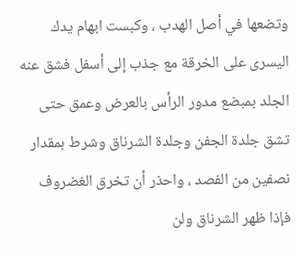وتضعها في أصل الهدب ، وكبست ابهام يدك اليسرى على الخرقة مع جذب إلى أسفل فشق عنه الجلد بمبضع مدور الرأس بالعرض وعمق حتى تشق جلدة الجفن وجلدة الشرناق وشرط بمقدار نصفين من الفصد ، واحذر أن تخرق الغضروف فإذا ظهر الشرناق ولن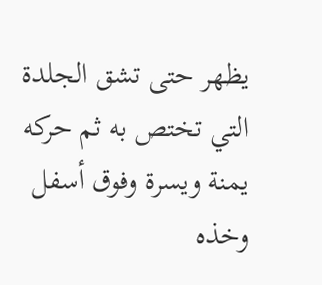يظهر حتى تشق الجلدة التي تختص به ثم حركه يمنة ويسرة وفوق أسفل وخذه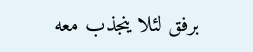برفق لئلا ينجذب معه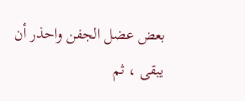بعض عضل الجفن واحذر أن يبقى ، ثم